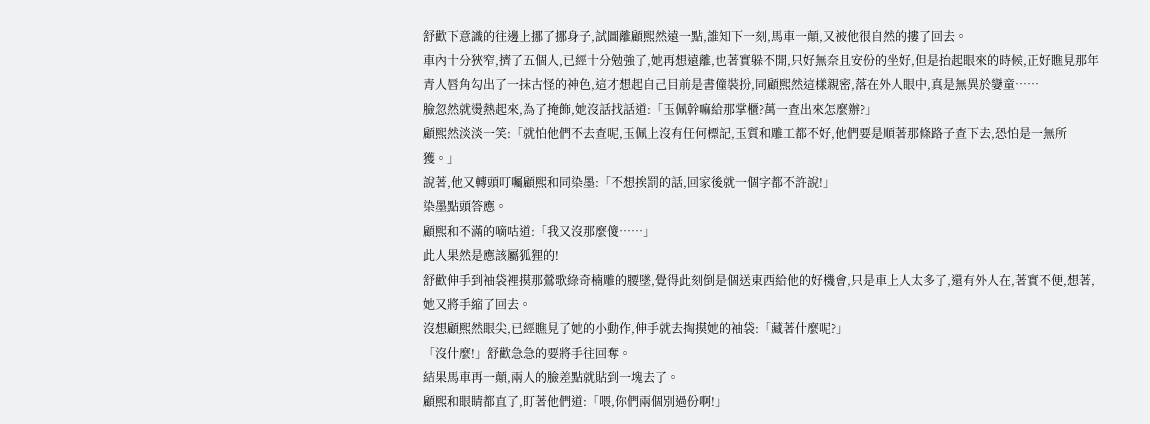舒歡下意識的往邊上挪了挪身子,試圖離顧熙然遠一點,誰知下一刻,馬車一顛,又被他很自然的摟了回去。
車內十分狹窄,擠了五個人,已經十分勉強了,她再想遠離,也著實躲不開,只好無奈且安份的坐好,但是抬起眼來的時候,正好瞧見那年青人唇角勾出了一抹古怪的神色,這才想起自己目前是書僮裝扮,同顧熙然這樣親密,落在外人眼中,真是無異於孌童……
臉忽然就燙熱起來,為了掩飾,她沒話找話道:「玉佩幹嘛給那掌櫃?萬一查出來怎麼辦?」
顧熙然淡淡一笑:「就怕他們不去查呢,玉佩上沒有任何標記,玉質和雕工都不好,他們要是順著那條路子查下去,恐怕是一無所獲。」
說著,他又轉頭叮囑顧熙和同染墨:「不想挨罰的話,回家後就一個字都不許說!」
染墨點頭答應。
顧熙和不滿的嘀咕道:「我又沒那麼傻……」
此人果然是應該屬狐狸的!
舒歡伸手到袖袋裡摸那鶯歌綠奇楠雕的腰墜,覺得此刻倒是個送東西給他的好機會,只是車上人太多了,還有外人在,著實不便,想著,她又將手縮了回去。
沒想顧熙然眼尖,已經瞧見了她的小動作,伸手就去掏摸她的袖袋:「藏著什麼呢?」
「沒什麼!」舒歡急急的要將手往回奪。
結果馬車再一顛,兩人的臉差點就貼到一塊去了。
顧熙和眼睛都直了,盯著他們道:「喂,你們兩個別過份啊!」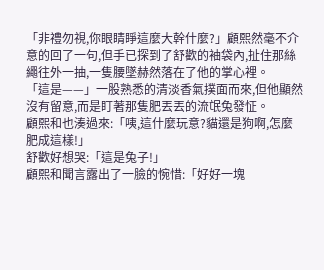「非禮勿視,你眼睛睜這麼大幹什麼?」顧熙然毫不介意的回了一句,但手已探到了舒歡的袖袋內,扯住那絲繩往外一抽,一隻腰墜赫然落在了他的掌心裡。
「這是——」一股熟悉的清淡香氣撲面而來,但他顯然沒有留意,而是盯著那隻肥丟丟的流氓兔發怔。
顧熙和也湊過來:「咦,這什麼玩意?貓還是狗啊,怎麼肥成這樣!」
舒歡好想哭:「這是兔子!」
顧熙和聞言露出了一臉的惋惜:「好好一塊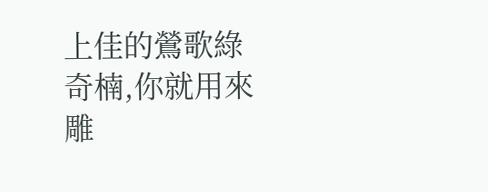上佳的鶯歌綠奇楠,你就用來雕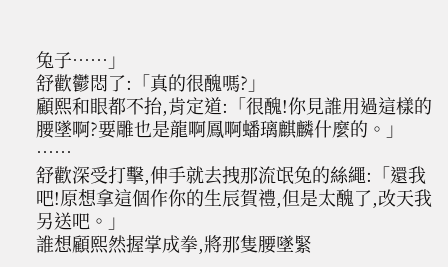兔子……」
舒歡鬱悶了:「真的很醜嗎?」
顧熙和眼都不抬,肯定道:「很醜!你見誰用過這樣的腰墜啊?要雕也是龍啊鳳啊蟠璃麒麟什麼的。」
……
舒歡深受打擊,伸手就去拽那流氓兔的絲繩:「還我吧!原想拿這個作你的生辰賀禮,但是太醜了,改天我另送吧。」
誰想顧熙然握掌成拳,將那隻腰墜緊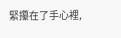緊攥在了手心裡,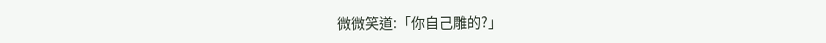微微笑道:「你自己雕的?」